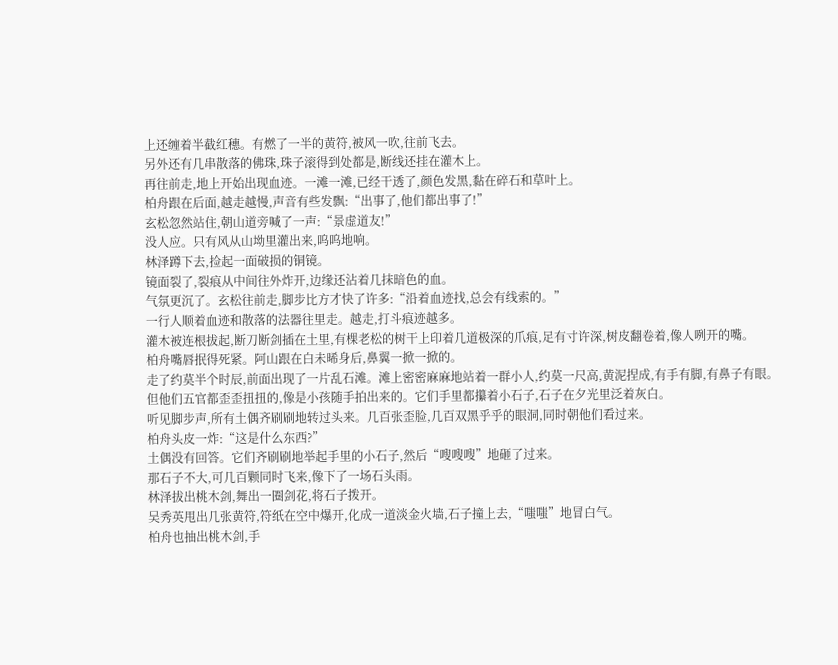上还缠着半截红穗。有燃了一半的黄符,被风一吹,往前飞去。
另外还有几串散落的佛珠,珠子滚得到处都是,断线还挂在灌木上。
再往前走,地上开始出现血迹。一滩一滩,已经干透了,颜色发黑,黏在碎石和草叶上。
柏舟跟在后面,越走越慢,声音有些发飘:“出事了,他们都出事了!”
玄松忽然站住,朝山道旁喊了一声:“景虚道友!”
没人应。只有风从山坳里灌出来,呜呜地响。
林泽蹲下去,捡起一面破损的铜镜。
镜面裂了,裂痕从中间往外炸开,边缘还沾着几抹暗色的血。
气氛更沉了。玄松往前走,脚步比方才快了许多:“沿着血迹找,总会有线索的。”
一行人顺着血迹和散落的法器往里走。越走,打斗痕迹越多。
灌木被连根拔起,断刀断剑插在土里,有棵老松的树干上印着几道极深的爪痕,足有寸许深,树皮翻卷着,像人咧开的嘴。
柏舟嘴唇抿得死紧。阿山跟在白未晞身后,鼻翼一掀一掀的。
走了约莫半个时辰,前面出现了一片乱石滩。滩上密密麻麻地站着一群小人,约莫一尺高,黄泥捏成,有手有脚,有鼻子有眼。
但他们五官都歪歪扭扭的,像是小孩随手拍出来的。它们手里都攥着小石子,石子在夕光里泛着灰白。
听见脚步声,所有土偶齐刷刷地转过头来。几百张歪脸,几百双黑乎乎的眼洞,同时朝他们看过来。
柏舟头皮一炸:“这是什么东西?”
土偶没有回答。它们齐刷刷地举起手里的小石子,然后“嗖嗖嗖”地砸了过来。
那石子不大,可几百颗同时飞来,像下了一场石头雨。
林泽拔出桃木剑,舞出一圈剑花,将石子拨开。
吴秀英甩出几张黄符,符纸在空中爆开,化成一道淡金火墙,石子撞上去,“嗤嗤”地冒白气。
柏舟也抽出桃木剑,手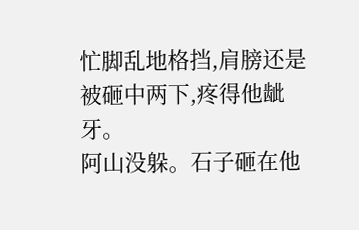忙脚乱地格挡,肩膀还是被砸中两下,疼得他龇牙。
阿山没躲。石子砸在他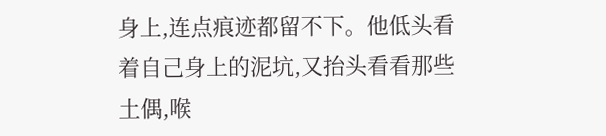身上,连点痕迹都留不下。他低头看着自己身上的泥坑,又抬头看看那些土偶,喉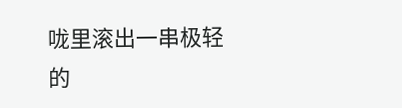咙里滚出一串极轻的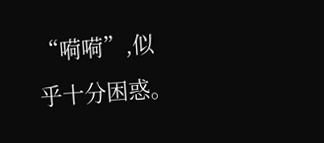“嗬嗬”,似乎十分困惑。